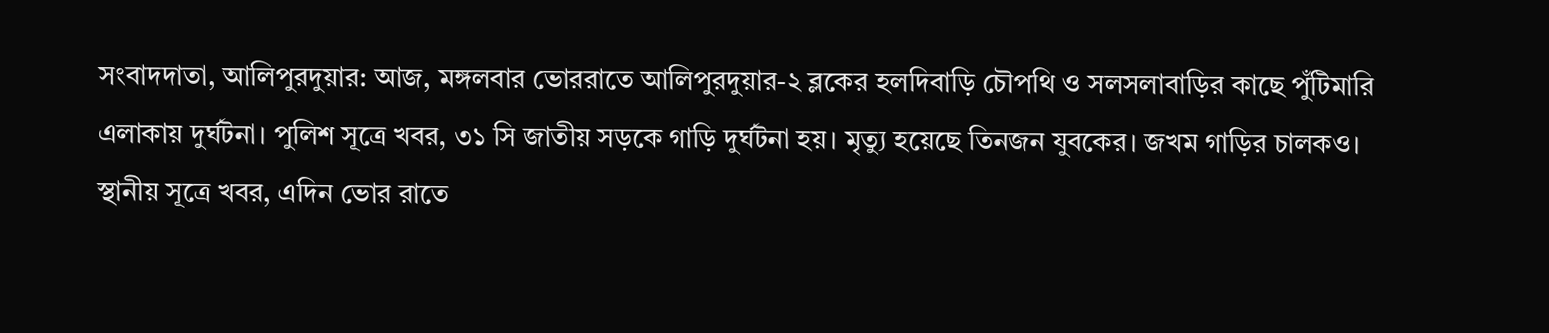সংবাদদাতা, আলিপুরদুয়ার: আজ, মঙ্গলবার ভোররাতে আলিপুরদুয়ার-২ ব্লকের হলদিবাড়ি চৌপথি ও সলসলাবাড়ির কাছে পুঁটিমারি এলাকায় দুর্ঘটনা। পুলিশ সূত্রে খবর, ৩১ সি জাতীয় সড়কে গাড়ি দুর্ঘটনা হয়। মৃত্যু হয়েছে তিনজন যুবকের। জখম গাড়ির চালকও। স্থানীয় সূত্রে খবর, এদিন ভোর রাতে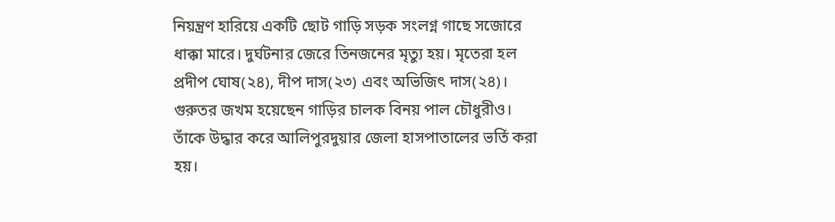নিয়ন্ত্রণ হারিয়ে একটি ছোট গাড়ি সড়ক সংলগ্ন গাছে সজোরে ধাক্কা মারে। দুর্ঘটনার জেরে তিনজনের মৃত্যু হয়। মৃতেরা হল প্রদীপ ঘোষ(২৪), দীপ দাস(২৩) এবং অভিজিৎ দাস(২৪)। গুরুতর জখম হয়েছেন গাড়ির চালক বিনয় পাল চৌধুরীও। তাঁকে উদ্ধার করে আলিপুরদুয়ার জেলা হাসপাতালের ভর্তি করা হয়।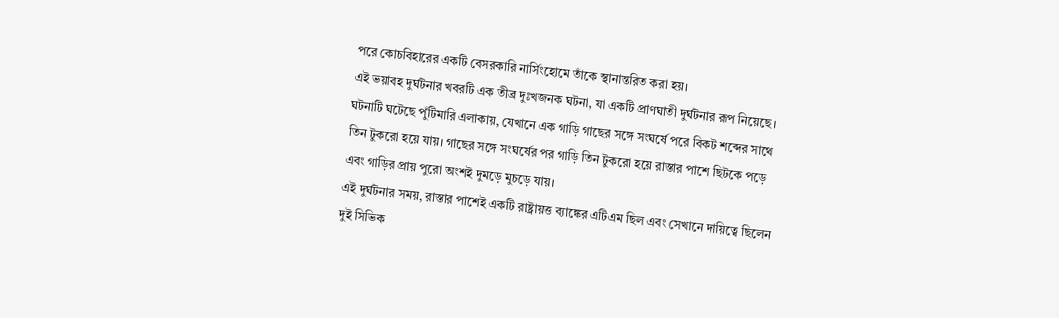পরে কোচবিহারের একটি বেসরকারি নার্সিংহোমে তাঁকে স্থানান্তরিত করা হয়।
এই ভয়াবহ দুর্ঘটনার খবরটি এক তীব্র দুঃখজনক ঘটনা, যা একটি প্রাণঘাতী দুর্ঘটনার রূপ নিয়েছে। ঘটনাটি ঘটেছে পুঁটিমারি এলাকায়, যেখানে এক গাড়ি গাছের সঙ্গে সংঘর্ষে পরে বিকট শব্দের সাথে তিন টুকরো হয়ে যায়। গাছের সঙ্গে সংঘর্ষের পর গাড়ি তিন টুকরো হয়ে রাস্তার পাশে ছিটকে পড়ে এবং গাড়ির প্রায় পুরো অংশই দুমড়ে মুচড়ে যায়।
এই দুর্ঘটনার সময়, রাস্তার পাশেই একটি রাষ্ট্রায়ত্ত ব্যাঙ্কের এটিএম ছিল এবং সেখানে দায়িত্বে ছিলেন দুই সিভিক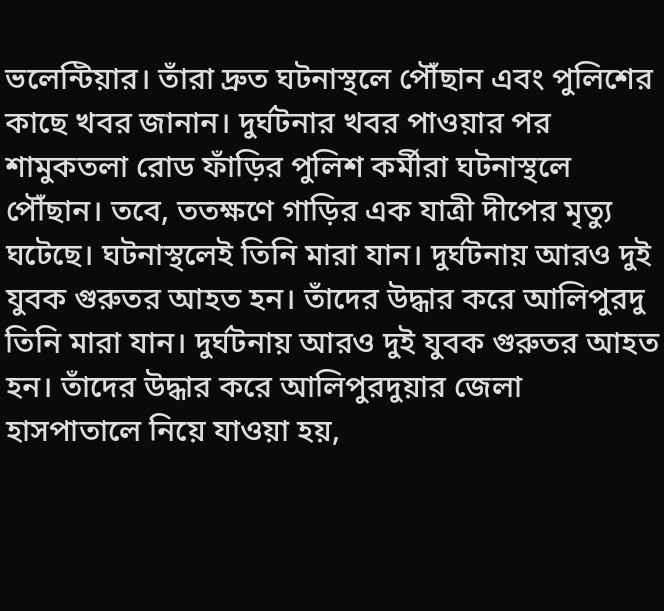ভলেন্টিয়ার। তাঁরা দ্রুত ঘটনাস্থলে পৌঁছান এবং পুলিশের কাছে খবর জানান। দুর্ঘটনার খবর পাওয়ার পর শামুকতলা রোড ফাঁড়ির পুলিশ কর্মীরা ঘটনাস্থলে পৌঁছান। তবে, ততক্ষণে গাড়ির এক যাত্রী দীপের মৃত্যু ঘটেছে। ঘটনাস্থলেই তিনি মারা যান। দুর্ঘটনায় আরও দুই যুবক গুরুতর আহত হন। তাঁদের উদ্ধার করে আলিপুরদু
তিনি মারা যান। দুর্ঘটনায় আরও দুই যুবক গুরুতর আহত হন। তাঁদের উদ্ধার করে আলিপুরদুয়ার জেলা হাসপাতালে নিয়ে যাওয়া হয়,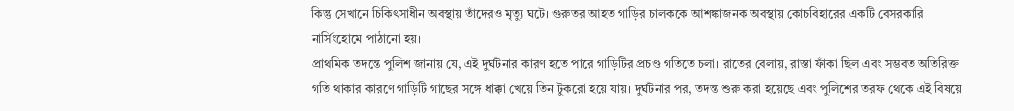কিন্তু সেখানে চিকিৎসাধীন অবস্থায় তাঁদেরও মৃত্যু ঘটে। গুরুতর আহত গাড়ির চালককে আশঙ্কাজনক অবস্থায় কোচবিহারের একটি বেসরকারি নার্সিংহোমে পাঠানো হয়।
প্রাথমিক তদন্তে পুলিশ জানায় যে, এই দুর্ঘটনার কারণ হতে পারে গাড়িটির প্রচণ্ড গতিতে চলা। রাতের বেলায়, রাস্তা ফাঁকা ছিল এবং সম্ভবত অতিরিক্ত গতি থাকার কারণে গাড়িটি গাছের সঙ্গে ধাক্কা খেয়ে তিন টুকরো হয়ে যায়। দুর্ঘটনার পর, তদন্ত শুরু করা হয়েছে এবং পুলিশের তরফ থেকে এই বিষয়ে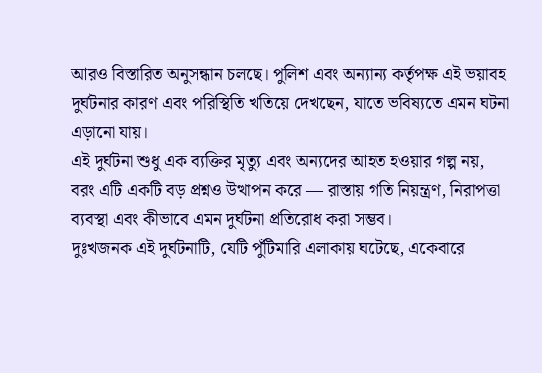আরও বিস্তারিত অনুসন্ধান চলছে। পুলিশ এবং অন্যান্য কর্তৃপক্ষ এই ভয়াবহ দুর্ঘটনার কারণ এবং পরিস্থিতি খতিয়ে দেখছেন, যাতে ভবিষ্যতে এমন ঘটনা এড়ানো যায়।
এই দুর্ঘটনা শুধু এক ব্যক্তির মৃত্যু এবং অন্যদের আহত হওয়ার গল্প নয়, বরং এটি একটি বড় প্রশ্নও উত্থাপন করে — রাস্তায় গতি নিয়ন্ত্রণ, নিরাপত্তা ব্যবস্থা এবং কীভাবে এমন দুর্ঘটনা প্রতিরোধ করা সম্ভব।
দুঃখজনক এই দুর্ঘটনাটি, যেটি পুঁটিমারি এলাকায় ঘটেছে, একেবারে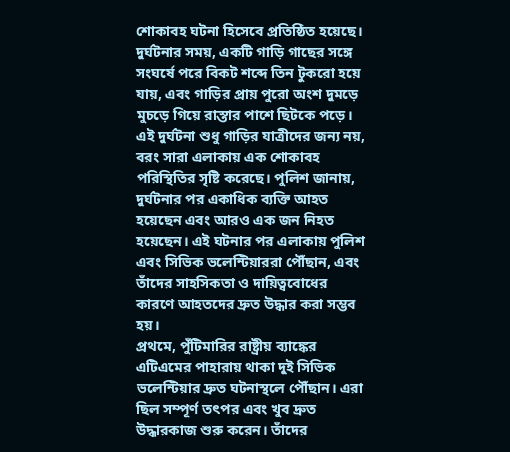শোকাবহ ঘটনা হিসেবে প্রতিষ্ঠিত হয়েছে। দুর্ঘটনার সময়, একটি গাড়ি গাছের সঙ্গে সংঘর্ষে পরে বিকট শব্দে তিন টুকরো হয়ে যায়, এবং গাড়ির প্রায় পুরো অংশ দুমড়ে মুচড়ে গিয়ে রাস্তার পাশে ছিটকে পড়ে। এই দুর্ঘটনা শুধু গাড়ির যাত্রীদের জন্য নয়, বরং সারা এলাকায় এক শোকাবহ পরিস্থিতির সৃষ্টি করেছে। পুলিশ জানায়, দুর্ঘটনার পর একাধিক ব্যক্তি আহত হয়েছেন এবং আরও এক জন নিহত হয়েছেন। এই ঘটনার পর এলাকায় পুলিশ এবং সিভিক ভলেন্টিয়াররা পৌঁছান, এবং তাঁদের সাহসিকতা ও দায়িত্ববোধের কারণে আহতদের দ্রুত উদ্ধার করা সম্ভব হয়।
প্রথমে, পুঁটিমারির রাষ্ট্রীয় ব্যাঙ্কের এটিএমের পাহারায় থাকা দুই সিভিক ভলেন্টিয়ার দ্রুত ঘটনাস্থলে পৌঁছান। এরা ছিল সম্পূর্ণ তৎপর এবং খুব দ্রুত উদ্ধারকাজ শুরু করেন। তাঁদের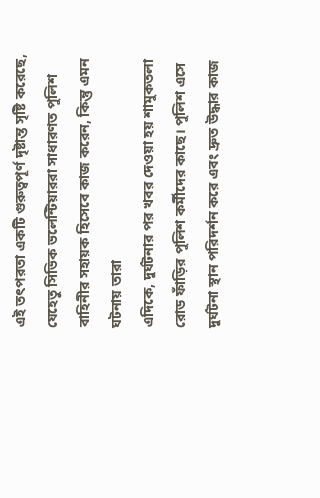এই তৎপরতা একটি গুরুত্বপূর্ণ দৃষ্টান্ত সৃষ্টি করেছে, যেহেতু সিভিক ভলেন্টিয়াররা সাধারণত পুলিশ বাহিনীর সহায়ক হিসেবে কাজ করেন, কিন্তু এমন ঘটনায় তারা
এদিকে, দুর্ঘটনার পর খবর দেওয়া হয় শামুকতলা রোড ফাঁড়ির পুলিশ কর্মীদের কাছে। পুলিশ এসে দুর্ঘটনা স্থান পরিদর্শন করে এবং দ্রুত উদ্ধার কাজ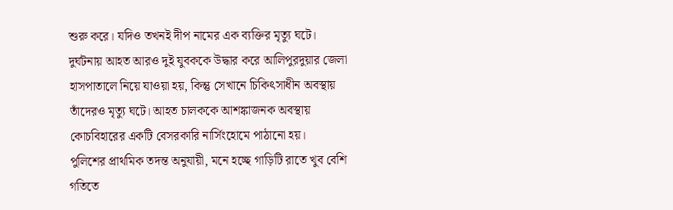শুরু করে। যদিও তখনই দীপ নামের এক ব্যক্তির মৃত্যু ঘটে। দুর্ঘটনায় আহত আরও দুই যুবককে উদ্ধার করে আলিপুরদুয়ার জেলা হাসপাতালে নিয়ে যাওয়া হয়, কিন্তু সেখানে চিকিৎসাধীন অবস্থায় তাঁদেরও মৃত্যু ঘটে। আহত চালককে আশঙ্কাজনক অবস্থায় কোচবিহারের একটি বেসরকারি নার্সিংহোমে পাঠানো হয়।
পুলিশের প্রাথমিক তদন্ত অনুযায়ী, মনে হচ্ছে গাড়িটি রাতে খুব বেশি গতিতে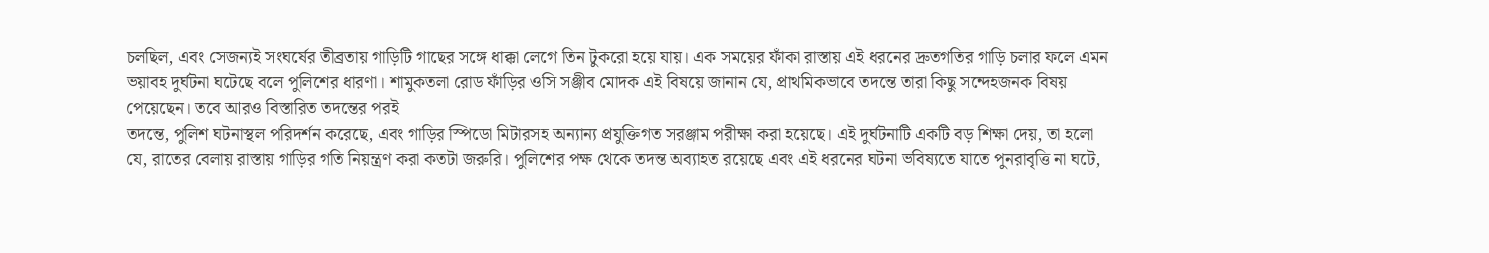চলছিল, এবং সেজন্যই সংঘর্ষের তীব্রতায় গাড়িটি গাছের সঙ্গে ধাক্কা লেগে তিন টুকরো হয়ে যায়। এক সময়ের ফাঁকা রাস্তায় এই ধরনের দ্রুতগতির গাড়ি চলার ফলে এমন ভয়াবহ দুর্ঘটনা ঘটেছে বলে পুলিশের ধারণা। শামুকতলা রোড ফাঁড়ির ওসি সঞ্জীব মোদক এই বিষয়ে জানান যে, প্রাথমিকভাবে তদন্তে তারা কিছু সন্দেহজনক বিষয় পেয়েছেন। তবে আরও বিস্তারিত তদন্তের পরই
তদন্তে, পুলিশ ঘটনাস্থল পরিদর্শন করেছে, এবং গাড়ির স্পিডো মিটারসহ অন্যান্য প্রযুক্তিগত সরঞ্জাম পরীক্ষা করা হয়েছে। এই দুর্ঘটনাটি একটি বড় শিক্ষা দেয়, তা হলো যে, রাতের বেলায় রাস্তায় গাড়ির গতি নিয়ন্ত্রণ করা কতটা জরুরি। পুলিশের পক্ষ থেকে তদন্ত অব্যাহত রয়েছে এবং এই ধরনের ঘটনা ভবিষ্যতে যাতে পুনরাবৃত্তি না ঘটে,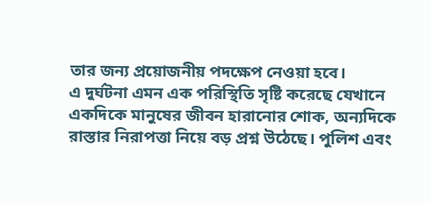তার জন্য প্রয়োজনীয় পদক্ষেপ নেওয়া হবে।
এ দুর্ঘটনা এমন এক পরিস্থিতি সৃষ্টি করেছে যেখানে একদিকে মানুষের জীবন হারানোর শোক, অন্যদিকে রাস্তার নিরাপত্তা নিয়ে বড় প্রশ্ন উঠেছে। পুলিশ এবং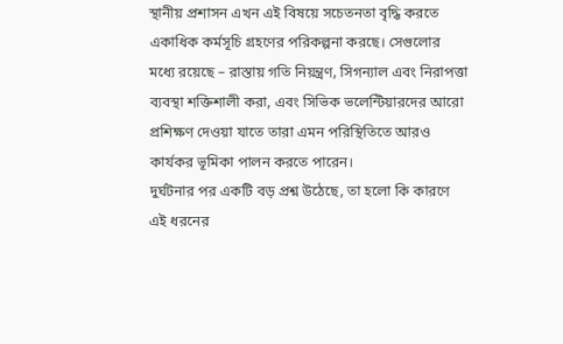স্থানীয় প্রশাসন এখন এই বিষয়ে সচেতনতা বৃদ্ধি করতে একাধিক কর্মসূচি গ্রহণের পরিকল্পনা করছে। সেগুলোর মধ্যে রয়েছে – রাস্তায় গতি নিয়ন্ত্রণ, সিগন্যাল এবং নিরাপত্তা ব্যবস্থা শক্তিশালী করা, এবং সিভিক ভলেন্টিয়ারদের আরো প্রশিক্ষণ দেওয়া যাতে তারা এমন পরিস্থিতিতে আরও কার্যকর ভূমিকা পালন করতে পারেন।
দুর্ঘটনার পর একটি বড় প্রশ্ন উঠেছে, তা হলো কি কারণে এই ধরনের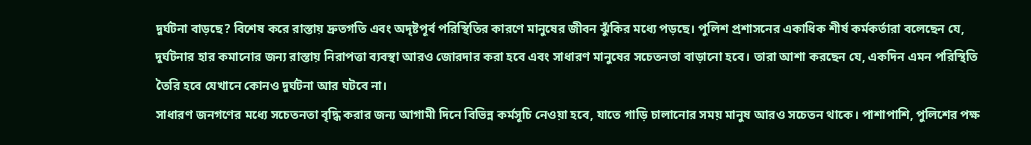দুর্ঘটনা বাড়ছে? বিশেষ করে রাস্তায় দ্রুতগতি এবং অদৃষ্টপূর্ব পরিস্থিতির কারণে মানুষের জীবন ঝুঁকির মধ্যে পড়ছে। পুলিশ প্রশাসনের একাধিক শীর্ষ কর্মকর্তারা বলেছেন যে, দুর্ঘটনার হার কমানোর জন্য রাস্তায় নিরাপত্তা ব্যবস্থা আরও জোরদার করা হবে এবং সাধারণ মানুষের সচেতনতা বাড়ানো হবে। তারা আশা করছেন যে, একদিন এমন পরিস্থিতি তৈরি হবে যেখানে কোনও দুর্ঘটনা আর ঘটবে না।
সাধারণ জনগণের মধ্যে সচেতনতা বৃদ্ধি করার জন্য আগামী দিনে বিভিন্ন কর্মসূচি নেওয়া হবে, যাতে গাড়ি চালানোর সময় মানুষ আরও সচেতন থাকে। পাশাপাশি, পুলিশের পক্ষ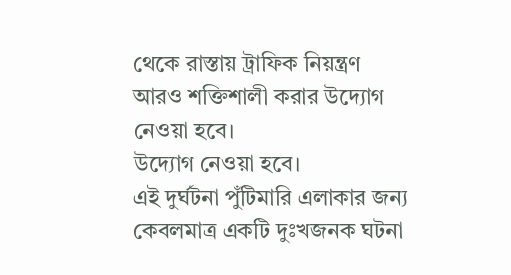থেকে রাস্তায় ট্রাফিক নিয়ন্ত্রণ আরও শক্তিশালী করার উদ্যোগ নেওয়া হবে।
উদ্যোগ নেওয়া হবে।
এই দুর্ঘটনা পুঁটিমারি এলাকার জন্য কেবলমাত্র একটি দুঃখজনক ঘটনা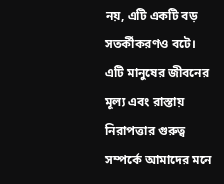নয়, এটি একটি বড় সতর্কীকরণও বটে। এটি মানুষের জীবনের মূল্য এবং রাস্তায় নিরাপত্তার গুরুত্ব সম্পর্কে আমাদের মনে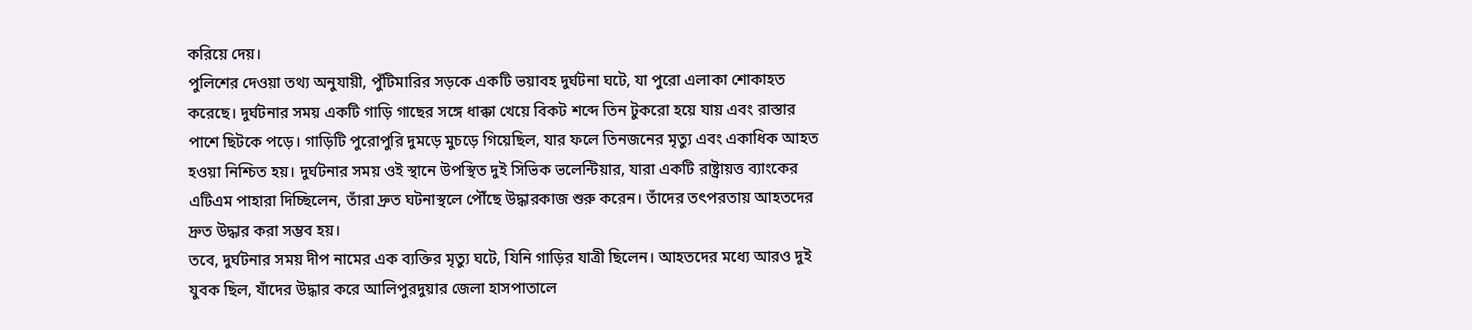করিয়ে দেয়।
পুলিশের দেওয়া তথ্য অনুযায়ী, পুঁটিমারির সড়কে একটি ভয়াবহ দুর্ঘটনা ঘটে, যা পুরো এলাকা শোকাহত করেছে। দুর্ঘটনার সময় একটি গাড়ি গাছের সঙ্গে ধাক্কা খেয়ে বিকট শব্দে তিন টুকরো হয়ে যায় এবং রাস্তার পাশে ছিটকে পড়ে। গাড়িটি পুরোপুরি দুমড়ে মুচড়ে গিয়েছিল, যার ফলে তিনজনের মৃত্যু এবং একাধিক আহত হওয়া নিশ্চিত হয়। দুর্ঘটনার সময় ওই স্থানে উপস্থিত দুই সিভিক ভলেন্টিয়ার, যারা একটি রাষ্ট্রায়ত্ত ব্যাংকের এটিএম পাহারা দিচ্ছিলেন, তাঁরা দ্রুত ঘটনাস্থলে পৌঁছে উদ্ধারকাজ শুরু করেন। তাঁদের তৎপরতায় আহতদের দ্রুত উদ্ধার করা সম্ভব হয়।
তবে, দুর্ঘটনার সময় দীপ নামের এক ব্যক্তির মৃত্যু ঘটে, যিনি গাড়ির যাত্রী ছিলেন। আহতদের মধ্যে আরও দুই যুবক ছিল, যাঁদের উদ্ধার করে আলিপুরদুয়ার জেলা হাসপাতালে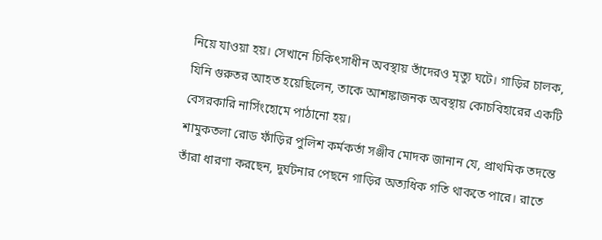নিয়ে যাওয়া হয়। সেখানে চিকিৎসাধীন অবস্থায় তাঁদেরও মৃত্যু ঘটে। গাড়ির চালক, যিনি গুরুতর আহত হয়েছিলেন, তাকে আশঙ্কাজনক অবস্থায় কোচবিহারের একটি বেসরকারি নার্সিংহোমে পাঠানো হয়।
শামুকতলা রোড ফাঁড়ির পুলিশ কর্মকর্তা সঞ্জীব মোদক জানান যে, প্রাথমিক তদন্তে তাঁরা ধারণা করছেন, দুর্ঘটনার পেছনে গাড়ির অত্যধিক গতি থাকতে পারে। রাতে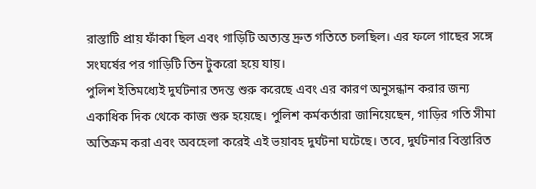রাস্তাটি প্রায় ফাঁকা ছিল এবং গাড়িটি অত্যন্ত দ্রুত গতিতে চলছিল। এর ফলে গাছের সঙ্গে সংঘর্ষের পর গাড়িটি তিন টুকরো হয়ে যায়।
পুলিশ ইতিমধ্যেই দুর্ঘটনার তদন্ত শুরু করেছে এবং এর কারণ অনুসন্ধান করার জন্য একাধিক দিক থেকে কাজ শুরু হয়েছে। পুলিশ কর্মকর্তারা জানিয়েছেন, গাড়ির গতি সীমা অতিক্রম করা এবং অবহেলা করেই এই ভয়াবহ দুর্ঘটনা ঘটেছে। তবে, দুর্ঘটনার বিস্তারিত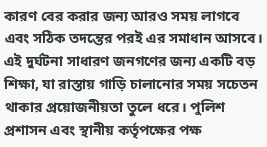কারণ বের করার জন্য আরও সময় লাগবে এবং সঠিক তদন্তের পরই এর সমাধান আসবে।
এই দুর্ঘটনা সাধারণ জনগণের জন্য একটি বড় শিক্ষা, যা রাস্তায় গাড়ি চালানোর সময় সচেতন থাকার প্রয়োজনীয়তা তুলে ধরে। পুলিশ প্রশাসন এবং স্থানীয় কর্তৃপক্ষের পক্ষ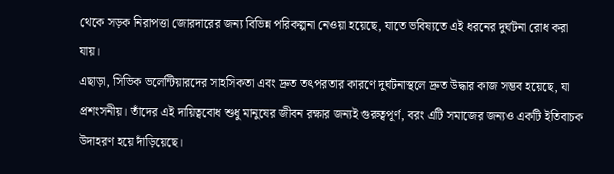থেকে সড়ক নিরাপত্তা জোরদারের জন্য বিভিন্ন পরিকল্পনা নেওয়া হয়েছে, যাতে ভবিষ্যতে এই ধরনের দুর্ঘটনা রোধ করা যায়।
এছাড়া, সিভিক ভলেন্টিয়ারদের সাহসিকতা এবং দ্রুত তৎপরতার কারণে দুর্ঘটনাস্থলে দ্রুত উদ্ধার কাজ সম্ভব হয়েছে, যা প্রশংসনীয়। তাঁদের এই দায়িত্ববোধ শুধু মানুষের জীবন রক্ষার জন্যই গুরুত্বপূর্ণ, বরং এটি সমাজের জন্যও একটি ইতিবাচক উদাহরণ হয়ে দাঁড়িয়েছে।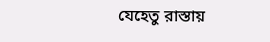যেহেতু রাস্তায়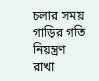চলার সময় গাড়ির গতি নিয়ন্ত্রণ রাখা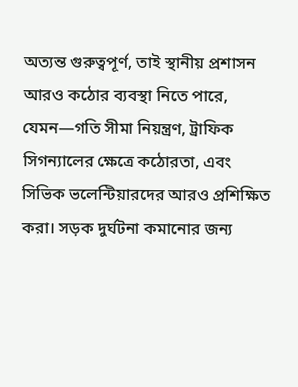অত্যন্ত গুরুত্বপূর্ণ, তাই স্থানীয় প্রশাসন আরও কঠোর ব্যবস্থা নিতে পারে, যেমন—গতি সীমা নিয়ন্ত্রণ, ট্রাফিক সিগন্যালের ক্ষেত্রে কঠোরতা, এবং সিভিক ভলেন্টিয়ারদের আরও প্রশিক্ষিত করা। সড়ক দুর্ঘটনা কমানোর জন্য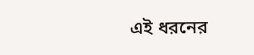এই ধরনের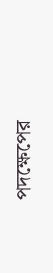পদক্ষেপের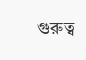গুরুত্ব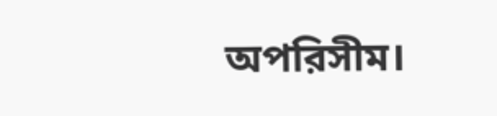অপরিসীম।